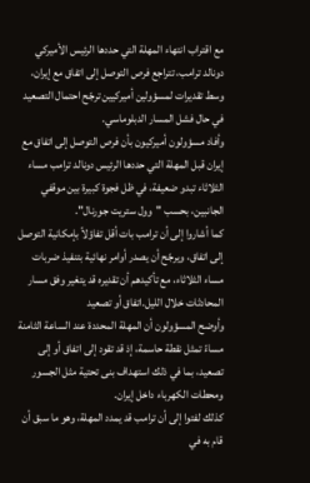مع اقتراب انتهاء المهلة التي حددها الرئيس الأميركي دونالد ترامب، تتراجع فرص التوصل إلى اتفاق مع إيران، وسط تقديرات لمسؤولين أميركيين ترجّح احتمال التصعيد في حال فشل المسار الدبلوماسي.
وأفاد مسؤولون أميركيون بأن فرص التوصل إلى اتفاق مع إيران قبل المهلة التي حددها الرئيس دونالد ترامب مساء الثلاثاء تبدو ضعيفة، في ظل فجوة كبيرة بين موقفي الجانبين، بحسب "وول ستريت جورنال".
كما أشاروا إلى أن ترامب بات أقل تفاؤلاً بإمكانية التوصل إلى اتفاق، ويرجّح أن يصدر أوامر نهائية بتنفيذ ضربات مساء الثلاثاء، مع تأكيدهم أن تقديره قد يتغير وفق مسار المحادثات خلال الليل.اتفاق أو تصعيد
وأوضح المسؤولون أن المهلة المحددة عند الساعة الثامنة مساءً تمثل نقطة حاسمة، إذ قد تقود إلى اتفاق أو إلى تصعيد، بما في ذلك استهداف بنى تحتية مثل الجسور ومحطات الكهرباء داخل إيران.
كذلك لفتوا إلى أن ترامب قد يمدد المهلة، وهو ما سبق أن قام به في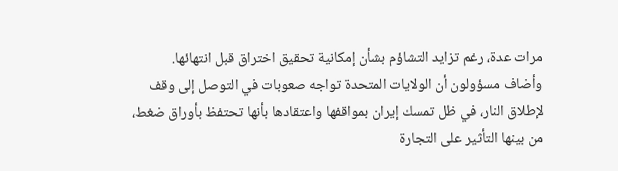مرات عدة، رغم تزايد التشاؤم بشأن إمكانية تحقيق اختراق قبل انتهائها.
وأضاف مسؤولون أن الولايات المتحدة تواجه صعوبات في التوصل إلى وقف لإطلاق النار، في ظل تمسك إيران بمواقفها واعتقادها بأنها تحتفظ بأوراق ضغط، من بينها التأثير على التجارة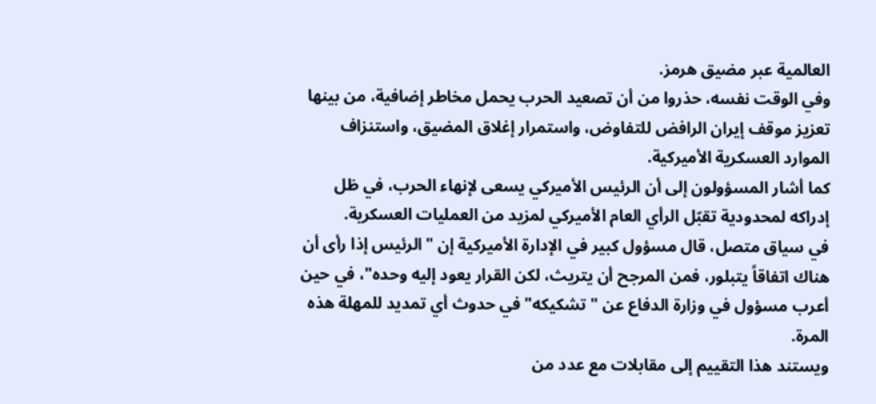العالمية عبر مضيق هرمز.
وفي الوقت نفسه، حذروا من أن تصعيد الحرب يحمل مخاطر إضافية، من بينها تعزيز موقف إيران الرافض للتفاوض، واستمرار إغلاق المضيق، واستنزاف الموارد العسكرية الأميركية.
كما أشار المسؤولون إلى أن الرئيس الأميركي يسعى لإنهاء الحرب، في ظل إدراكه لمحدودية تقبّل الرأي العام الأميركي لمزيد من العمليات العسكرية.
في سياق متصل، قال مسؤول كبير في الإدارة الأميركية إن "الرئيس إذا رأى أن هناك اتفاقاً يتبلور، فمن المرجح أن يتريث، لكن القرار يعود إليه وحده"، في حين أعرب مسؤول في وزارة الدفاع عن "تشكيكه" في حدوث أي تمديد للمهلة هذه المرة.
ويستند هذا التقييم إلى مقابلات مع عدد من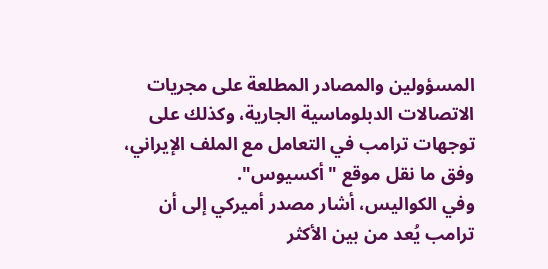المسؤولين والمصادر المطلعة على مجريات الاتصالات الدبلوماسية الجارية، وكذلك على توجهات ترامب في التعامل مع الملف الإيراني، وفق ما نقل موقع "أكسيوس".
وفي الكواليس، أشار مصدر أميركي إلى أن ترامب يُعد من بين الأكثر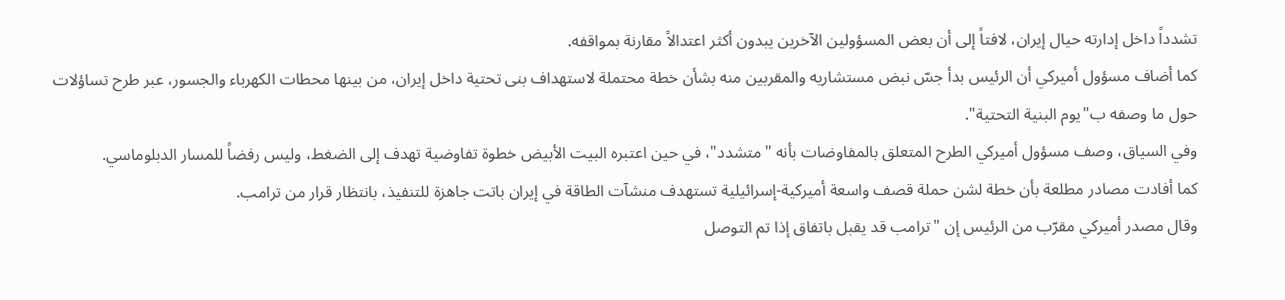تشدداً داخل إدارته حيال إيران، لافتاً إلى أن بعض المسؤولين الآخرين يبدون أكثر اعتدالاً مقارنة بمواقفه.
كما أضاف مسؤول أميركي أن الرئيس بدأ جسّ نبض مستشاريه والمقربين منه بشأن خطة محتملة لاستهداف بنى تحتية داخل إيران، من بينها محطات الكهرباء والجسور، عبر طرح تساؤلات حول ما وصفه ب"يوم البنية التحتية".
وفي السياق، وصف مسؤول أميركي الطرح المتعلق بالمفاوضات بأنه "متشدد"، في حين اعتبره البيت الأبيض خطوة تفاوضية تهدف إلى الضغط، وليس رفضاً للمسار الدبلوماسي.
كما أفادت مصادر مطلعة بأن خطة لشن حملة قصف واسعة أميركية-إسرائيلية تستهدف منشآت الطاقة في إيران باتت جاهزة للتنفيذ، بانتظار قرار من ترامب.
وقال مصدر أميركي مقرّب من الرئيس إن "ترامب قد يقبل باتفاق إذا تم التوصل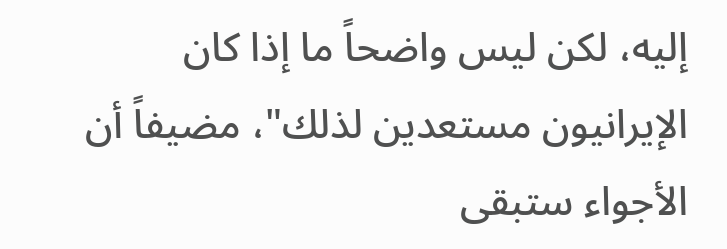إليه، لكن ليس واضحاً ما إذا كان الإيرانيون مستعدين لذلك"، مضيفاً أن الأجواء ستبقى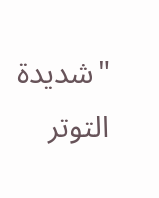"شديدة التوتر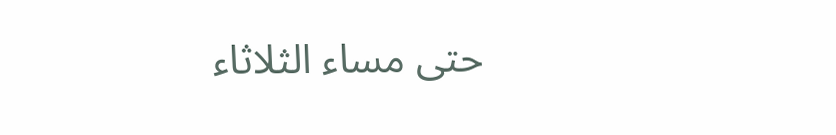حتى مساء الثلاثاء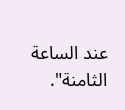عند الساعة الثامنة".